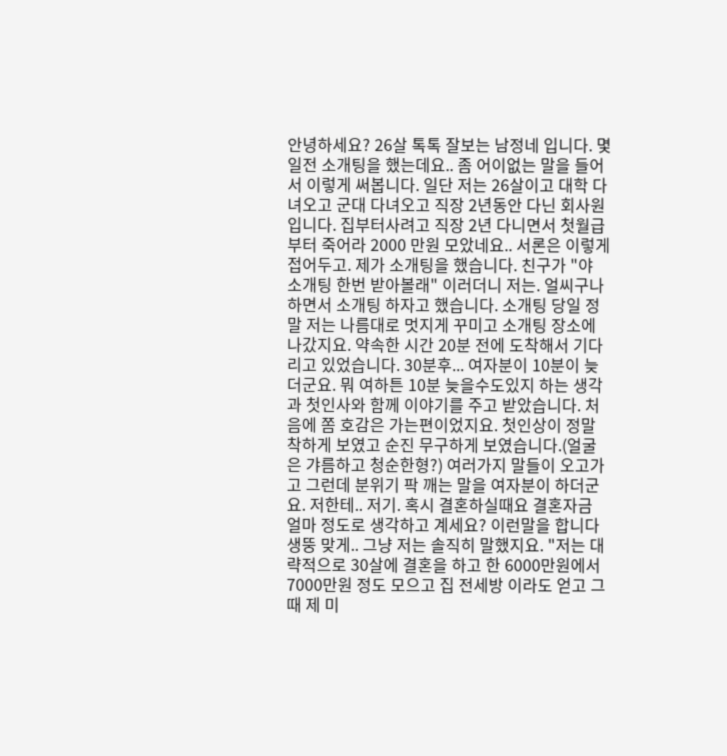안녕하세요? 26살 톡톡 잘보는 남정네 입니다. 몇일전 소개팅을 했는데요.. 좀 어이없는 말을 들어서 이렇게 써봅니다. 일단 저는 26살이고 대학 다녀오고 군대 다녀오고 직장 2년동안 다닌 회사원입니다. 집부터사려고 직장 2년 다니면서 첫월급 부터 죽어라 2000 만원 모았네요.. 서론은 이렇게 접어두고. 제가 소개팅을 했습니다. 친구가 "야 소개팅 한번 받아볼래" 이러더니 저는. 얼씨구나 하면서 소개팅 하자고 했습니다. 소개팅 당일 정말 저는 나름대로 멋지게 꾸미고 소개팅 장소에 나갔지요. 약속한 시간 20분 전에 도착해서 기다리고 있었습니다. 30분후... 여자분이 10분이 늦더군요. 뭐 여하튼 10분 늦을수도있지 하는 생각과 첫인사와 함께 이야기를 주고 받았습니다. 처음에 쫌 호감은 가는편이었지요. 첫인상이 정말 착하게 보였고 순진 무구하게 보였습니다.(얼굴은 갸름하고 청순한형?) 여러가지 말들이 오고가고 그런데 분위기 팍 깨는 말을 여자분이 하더군요. 저한테.. 저기. 혹시 결혼하실때요 결혼자금 얼마 정도로 생각하고 계세요? 이런말을 합니다 생뚱 맞게.. 그냥 저는 솔직히 말했지요. "저는 대략적으로 30살에 결혼을 하고 한 6000만원에서7000만원 정도 모으고 집 전세방 이라도 얻고 그때 제 미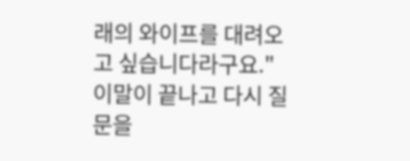래의 와이프를 대려오고 싶습니다라구요." 이말이 끝나고 다시 질문을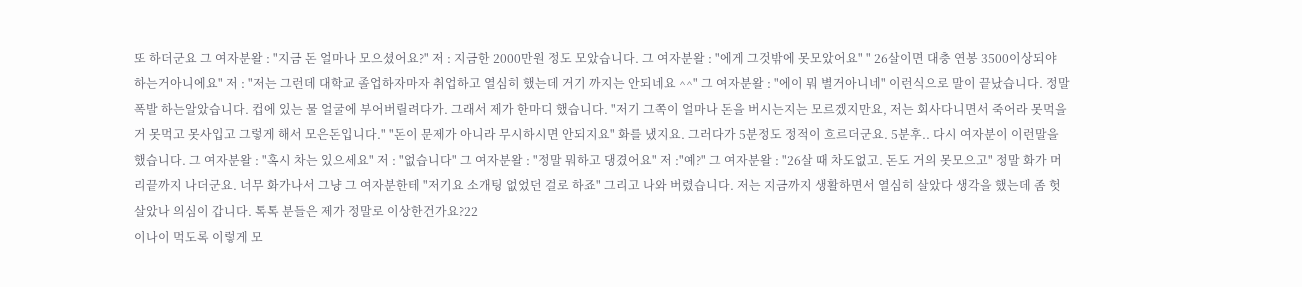또 하더군요 그 여자분왈 : "지금 돈 얼마나 모으셨어요?" 저 : 지금한 2000만원 정도 모았습니다. 그 여자분왈 : "에게 그것밖에 못모았어요" " 26살이면 대충 연봉 3500이상되야 하는거아니에요" 저 : "저는 그런데 대학교 졸업하자마자 취업하고 열심히 했는데 거기 까지는 안되네요 ^^" 그 여자분왈 : "에이 뭐 별거아니네" 이런식으로 말이 끝났습니다. 정말 폭발 하는알았습니다. 컵에 있는 물 얼굴에 부어버릴려다가. 그래서 제가 한마디 했습니다. "저기 그쪽이 얼마나 돈을 버시는지는 모르겠지만요, 저는 회사다니면서 죽어라 못먹을거 못먹고 못사입고 그렇게 해서 모은돈입니다." "돈이 문제가 아니라 무시하시면 안되지요" 화를 냈지요. 그러다가 5분정도 정적이 흐르더군요. 5분후.. 다시 여자분이 이런말을 했습니다. 그 여자분왈 : "혹시 차는 있으세요" 저 : "없습니다" 그 여자분왈 : "정말 뭐하고 댕겼어요" 저 :"예?" 그 여자분왈 : "26살 때 차도없고. 돈도 거의 못모으고" 정말 화가 머리끝까지 나더군요. 너무 화가나서 그냥 그 여자분한테 "저기요 소개팅 없었던 걸로 하죠" 그리고 나와 버렸습니다. 저는 지금까지 생활하면서 열심히 살았다 생각을 했는데 좀 헛살았나 의심이 갑니다. 톡톡 분들은 제가 정말로 이상한건가요?22
이나이 먹도록 이렇게 모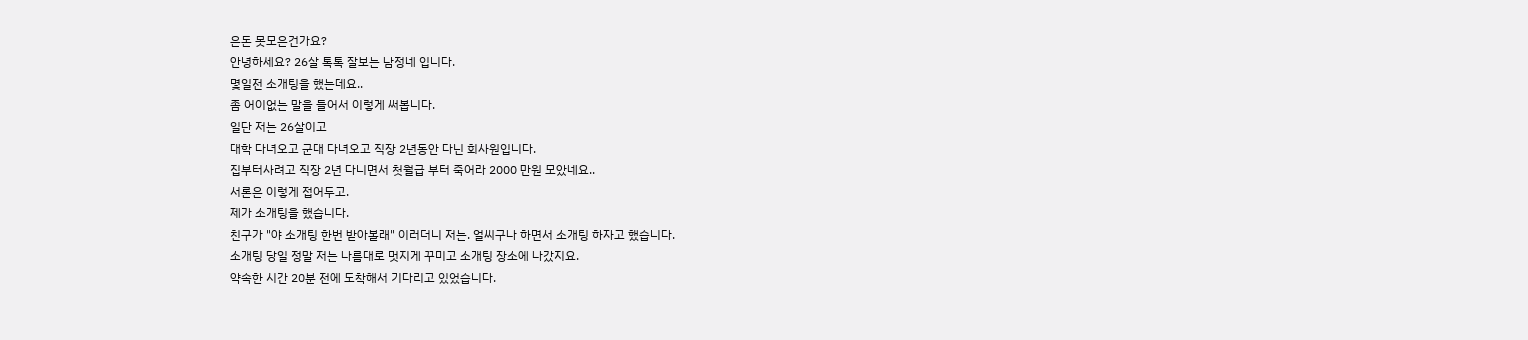은돈 못모은건가요?
안녕하세요? 26살 톡톡 잘보는 남정네 입니다.
몇일전 소개팅을 했는데요..
좀 어이없는 말을 들어서 이렇게 써봅니다.
일단 저는 26살이고
대학 다녀오고 군대 다녀오고 직장 2년동안 다닌 회사원입니다.
집부터사려고 직장 2년 다니면서 첫월급 부터 죽어라 2000 만원 모았네요..
서론은 이렇게 접어두고.
제가 소개팅을 했습니다.
친구가 "야 소개팅 한번 받아볼래" 이러더니 저는. 얼씨구나 하면서 소개팅 하자고 했습니다.
소개팅 당일 정말 저는 나름대로 멋지게 꾸미고 소개팅 장소에 나갔지요.
약속한 시간 20분 전에 도착해서 기다리고 있었습니다.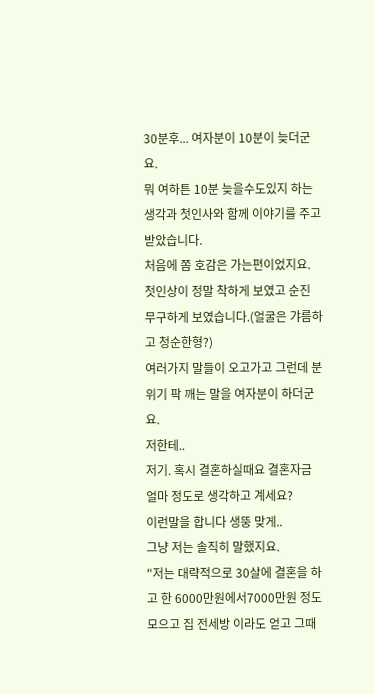30분후... 여자분이 10분이 늦더군요.
뭐 여하튼 10분 늦을수도있지 하는 생각과 첫인사와 함께 이야기를 주고 받았습니다.
처음에 쫌 호감은 가는편이었지요.
첫인상이 정말 착하게 보였고 순진 무구하게 보였습니다.(얼굴은 갸름하고 청순한형?)
여러가지 말들이 오고가고 그런데 분위기 팍 깨는 말을 여자분이 하더군요.
저한테..
저기. 혹시 결혼하실때요 결혼자금 얼마 정도로 생각하고 계세요?
이런말을 합니다 생뚱 맞게..
그냥 저는 솔직히 말했지요.
"저는 대략적으로 30살에 결혼을 하고 한 6000만원에서7000만원 정도 모으고 집 전세방 이라도 얻고 그때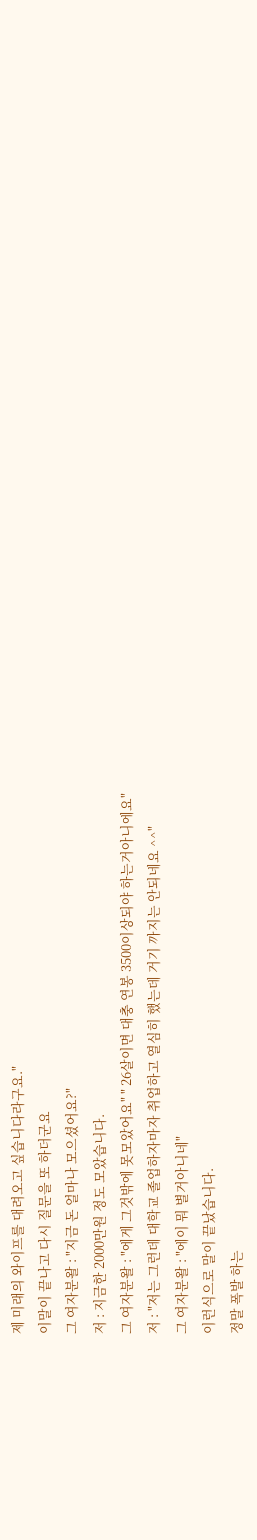제 미래의 와이프를 대려오고 싶습니다라구요."
이말이 끝나고 다시 질문을 또 하더군요
그 여자분왈 : "지금 돈 얼마나 모으셨어요?"
저 : 지금한 2000만원 정도 모았습니다.
그 여자분왈 : "에게 그것밖에 못모았어요" " 26살이면 대충 연봉 3500이상되야 하는거아니에요"
저 : "저는 그런데 대학교 졸업하자마자 취업하고 열심히 했는데 거기 까지는 안되네요 ^^"
그 여자분왈 : "에이 뭐 별거아니네"
이런식으로 말이 끝났습니다.
정말 폭발 하는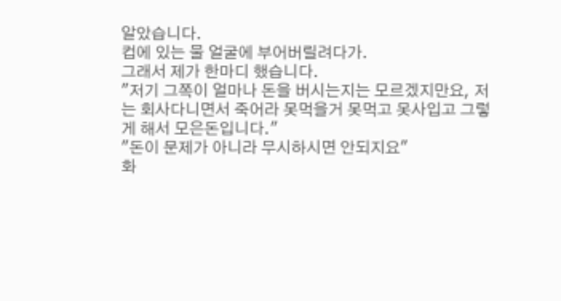알았습니다.
컵에 있는 물 얼굴에 부어버릴려다가.
그래서 제가 한마디 했습니다.
"저기 그쪽이 얼마나 돈을 버시는지는 모르겠지만요, 저는 회사다니면서 죽어라 못먹을거 못먹고 못사입고 그렇게 해서 모은돈입니다."
"돈이 문제가 아니라 무시하시면 안되지요"
화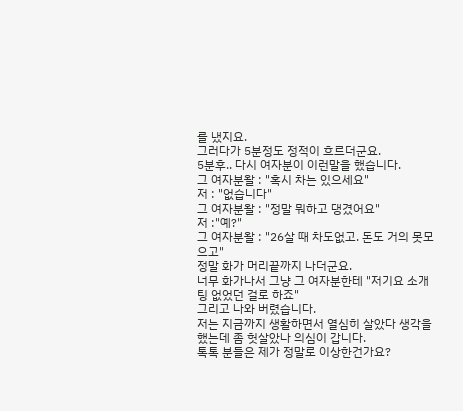를 냈지요.
그러다가 5분정도 정적이 흐르더군요.
5분후.. 다시 여자분이 이런말을 했습니다.
그 여자분왈 : "혹시 차는 있으세요"
저 : "없습니다"
그 여자분왈 : "정말 뭐하고 댕겼어요"
저 :"예?"
그 여자분왈 : "26살 때 차도없고. 돈도 거의 못모으고"
정말 화가 머리끝까지 나더군요.
너무 화가나서 그냥 그 여자분한테 "저기요 소개팅 없었던 걸로 하죠"
그리고 나와 버렸습니다.
저는 지금까지 생활하면서 열심히 살았다 생각을 했는데 좀 헛살았나 의심이 갑니다.
톡톡 분들은 제가 정말로 이상한건가요?